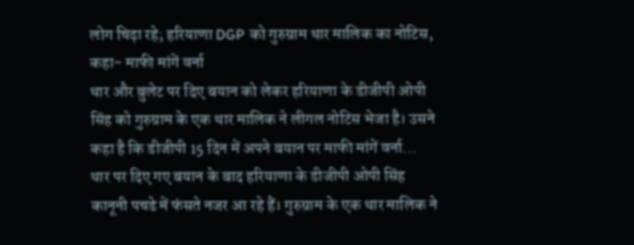लोग चिढ़ा रहे; हरियाणा DGP को गुरुग्राम थार मालिक का नोटिस, कहा- माफी मांगें वर्ना
थार और बुलेट पर दिए बयान को लेकर हरियाणा के डीजीपी ओपी सिंह को गुरुग्राम के एक थार मालिक ने लीगल नोटिस भेजा है। उसने कहा है कि डीजीपी 15 दिन में अपने बयान पर माफी मांगें वर्ना…
थार पर दिए गए बयान के बाद हरियाणा के डीजीपी ओपी सिंह कानूनी पचडे में फंसते नजर आ रहे हैं। गुरुग्राम के एक थार मालिक ने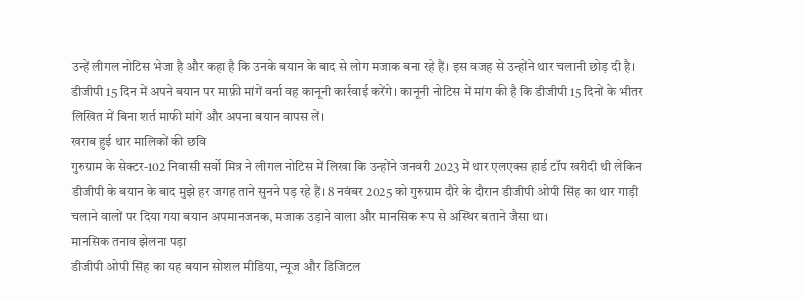उन्हें लीगल नोटिस भेजा है और कहा है कि उनके बयान के बाद से लोग मजाक बना रहे हैं। इस वजह से उन्होंने थार चलानी छोड़ दी है। डीजीपी 15 दिन में अपने बयान पर माफ़ी मांगें वर्ना वह कानूनी कार्रवाई करेंगे। कानूनी नोटिस में मांग की है कि डीजीपी 15 दिनों के भीतर लिखित में बिना शर्त माफी मांगें और अपना बयान वापस लें।
खराब हुई थार मालिकों की छवि
गुरुग्राम के सेक्टर-102 निवासी सर्वो मित्र ने लीगल नोटिस में लिखा कि उन्होंने जनवरी 2023 में थार एलएक्स हार्ड टॉप खरीदी थी लेकिन डीजीपी के बयान के बाद मुझे हर जगह ताने सुनने पड़ रहे हैं। 8 नवंबर 2025 को गुरुग्राम दौरे के दौरान डीजीपी ओपी सिंह का थार गाड़ी चलाने वालों पर दिया गया बयान अपमानजनक, मजाक उड़ाने वाला और मानसिक रूप से अस्थिर बताने जैसा था।
मानसिक तनाव झेलना पड़ा
डीजीपी ओपी सिंह का यह बयान सोशल मीडिया, न्यूज और डिजिटल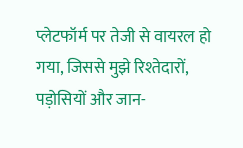प्लेटफॉर्म पर तेजी से वायरल हो गया, जिससे मुझे रिश्तेदारों, पड़ोसियों और जान-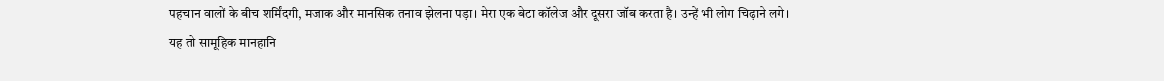पहचान वालों के बीच शर्मिंदगी, मजाक और मानसिक तनाव झेलना पड़ा। मेरा एक बेटा कॉलेज और दूसरा जॉब करता है। उन्हें भी लोग चिढ़ाने लगे।
यह तो सामूहिक मानहानि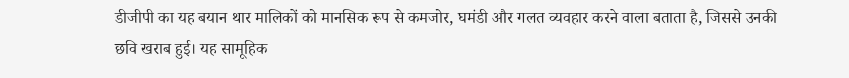डीजीपी का यह बयान थार मालिकों को मानसिक रूप से कमजोर, घमंडी और गलत व्यवहार करने वाला बताता है, जिससे उनकी छवि खराब हुई। यह सामूहिक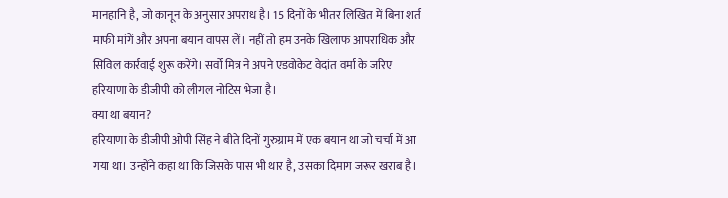मानहानि है, जो कानून के अनुसार अपराध है। 15 दिनों के भीतर लिखित में बिना शर्त माफी मांगें और अपना बयान वापस लें। नहीं तो हम उनके खिलाफ आपराधिक और सिविल कार्रवाई शुरू करेंगे। सर्वो मित्र ने अपने एडवोकेट वेदांत वर्मा के जरिए हरियाणा के डीजीपी को लीगल नोटिस भेजा है।
क्या था बयान?
हरियाणा के डीजीपी ओपी सिंह ने बीते दिनों गुरुग्राम में एक बयान था जो चर्चा में आ गया था। उन्होंने कहा था कि जिसके पास भी थार है, उसका दिमाग जरूर खराब है।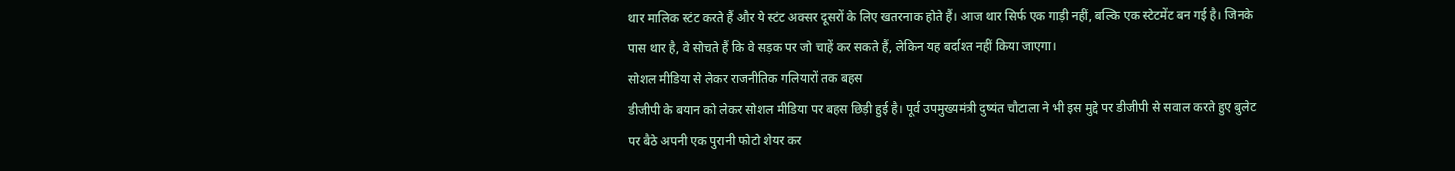थार मालिक स्टंट करते हैं और ये स्टंट अक्सर दूसरों के लिए खतरनाक होते हैं। आज थार सिर्फ एक गाड़ी नहीं, बल्कि एक स्टेटमेंट बन गई है। जिनके पास थार है, वे सोचते हैं कि वे सड़क पर जो चाहें कर सकते हैं, लेकिन यह बर्दाश्त नहीं किया जाएगा।
सोशल मीडिया से लेकर राजनीतिक गलियारों तक बहस
डीजीपी के बयान को लेकर सोशल मीडिया पर बहस छिड़ी हुई है। पूर्व उपमुख्यमंत्री दुष्यंत चौटाला ने भी इस मुद्दे पर डीजीपी से सवाल करते हुए बुलेट पर बैठे अपनी एक पुरानी फोटो शेयर कर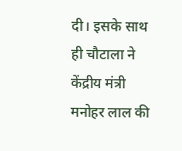दी। इसके साथ ही चौटाला ने केंद्रीय मंत्री मनोहर लाल की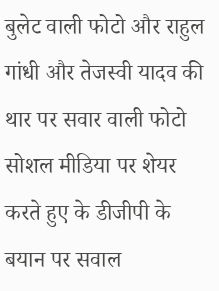बुलेट वाली फोटो और राहुल गांधी और तेजस्वी यादव की थार पर सवार वाली फोटो सोशल मीडिया पर शेयर करते हुए के डीजीपी के बयान पर सवाल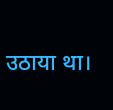उठाया था।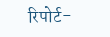रिपोर्ट-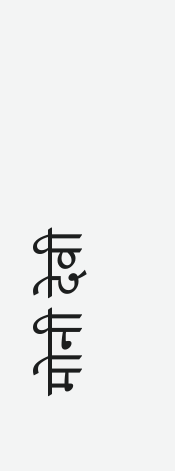मोनी देवी